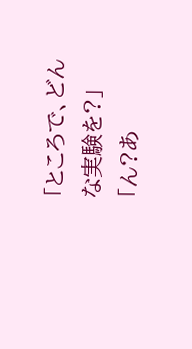「ところで、どんな実験を?」 「ん?あ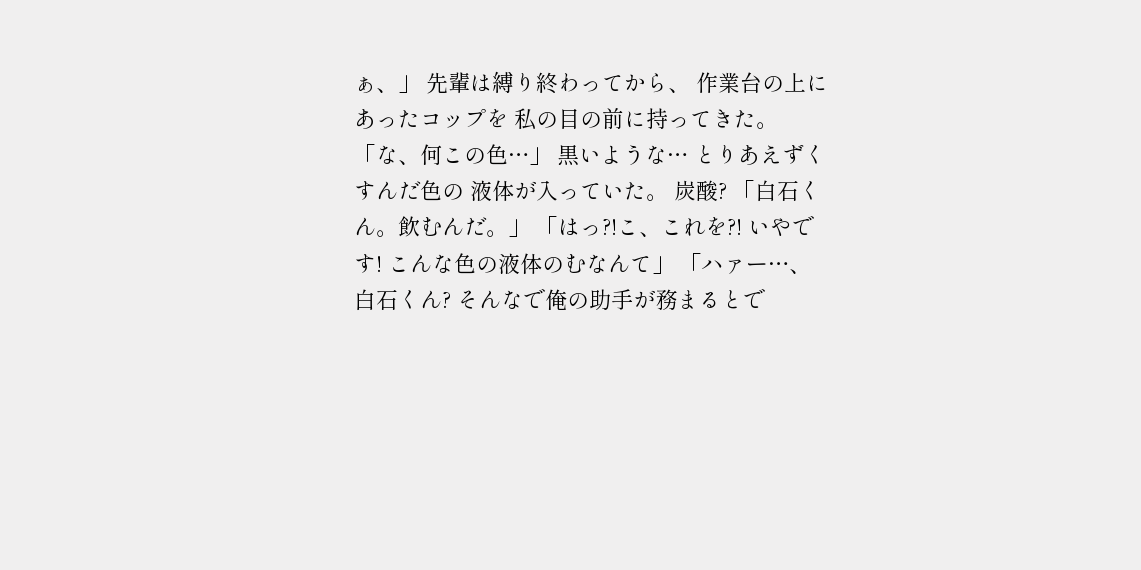ぁ、」 先輩は縛り終わってから、 作業台の上にあったコップを 私の目の前に持ってきた。 「な、何この色…」 黒いような… とりあえずくすんだ色の 液体が入っていた。 炭酸? 「白石くん。飲むんだ。」 「はっ?!こ、これを?! いやです! こんな色の液体のむなんて」 「ハァー…、白石くん? そんなで俺の助手が務まるとで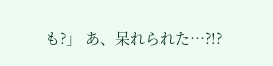も?」 あ、呆れられた…?!?